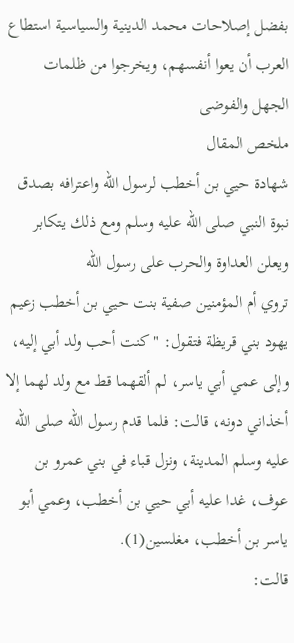بفضل إصلاحات محمد الدينية والسياسية استطاع العرب أن يعوا أنفسهم، ويخرجوا من ظلمات الجهل والفوضى
ملخص المقال
شهادة حيي بن أخطب لرسول الله واعترافه بصدق نبوة النبي صلى الله عليه وسلم ومع ذلك يتكابر ويعلن العداوة والحرب على رسول الله
تروي أم المؤمنين صفية بنت حيي بن أخطب زعيم يهود بني قريظة فتقول: "كنت أحب ولد أبي إليه، وإلى عمي أبي ياسر، لم ألقهما قط مع ولد لهما إلا أخذاني دونه، قالت: فلما قدم رسول الله صلى الله عليه وسلم المدينة، ونزل قباء في بني عمرو بن عوف، غدا عليه أبي حيي بن أخطب، وعمي أبو ياسر بن أخطب، مغلسين(1).
قالت: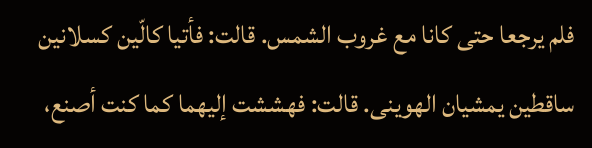فلم يرجعا حتى كانا مع غروب الشمس. قالت: فأتيا كالّين كسلانين ساقطين يمشيان الهوينى. قالت: فهششت إليهما كما كنت أصنع،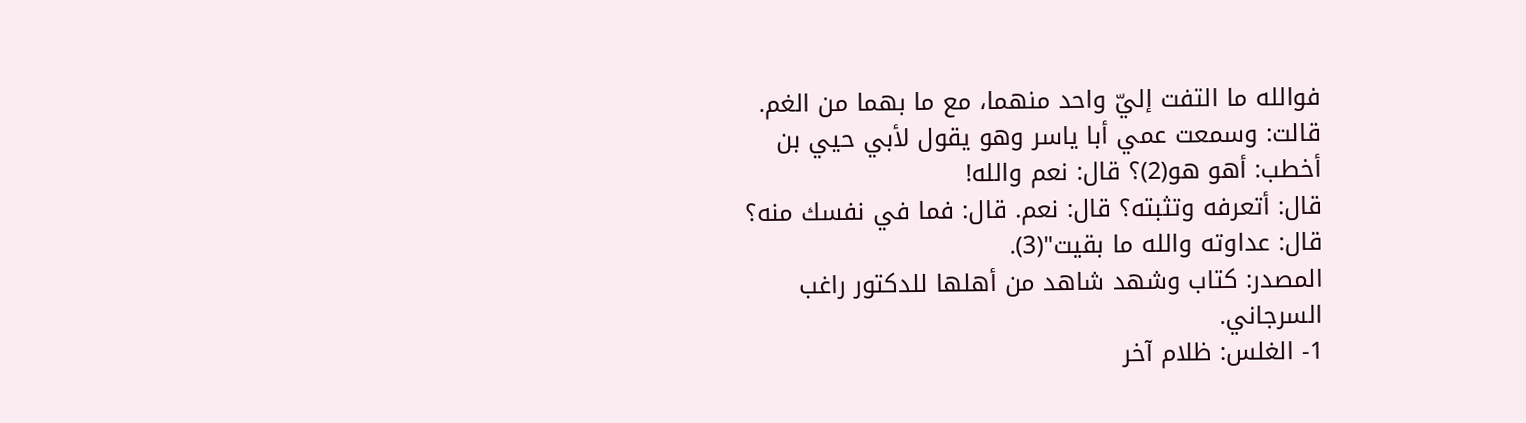فوالله ما التفت إليّ واحد منهما، مع ما بهما من الغم. قالت: وسمعت عمي أبا ياسر وهو يقول لأبي حيي بن أخطب: أهو هو(2)؟ قال: نعم والله!
قال: أتعرفه وتثبته؟ قال: نعم. قال: فما في نفسك منه؟ قال: عداوته والله ما بقيت"(3).
المصدر: كتاب وشهد شاهد من أهلها للدكتور راغب السرجاني.
1- الغلس: ظلام آخر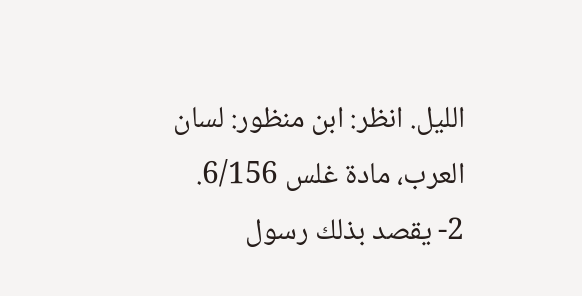الليل. انظر: ابن منظور: لسان العرب، مادة غلس 6/156.
2- يقصد بذلك رسول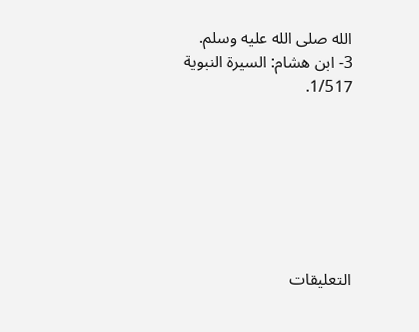الله صلى الله عليه وسلم.
3- ابن هشام: السيرة النبوية 1/517.







التعليقات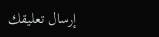إرسال تعليقك